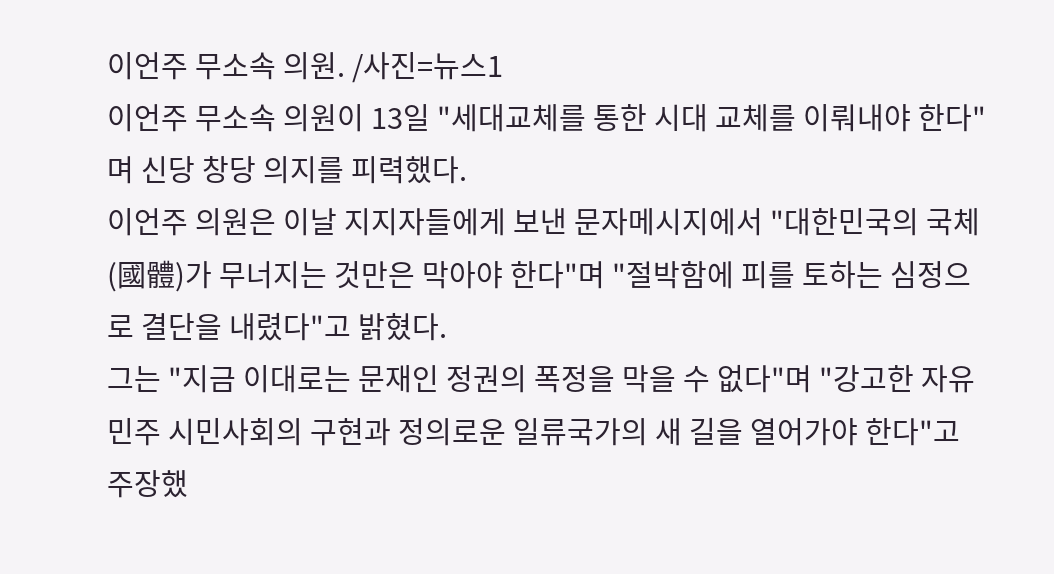이언주 무소속 의원. /사진=뉴스1
이언주 무소속 의원이 13일 "세대교체를 통한 시대 교체를 이뤄내야 한다"며 신당 창당 의지를 피력했다.
이언주 의원은 이날 지지자들에게 보낸 문자메시지에서 "대한민국의 국체(國體)가 무너지는 것만은 막아야 한다"며 "절박함에 피를 토하는 심정으로 결단을 내렸다"고 밝혔다.
그는 "지금 이대로는 문재인 정권의 폭정을 막을 수 없다"며 "강고한 자유민주 시민사회의 구현과 정의로운 일류국가의 새 길을 열어가야 한다"고 주장했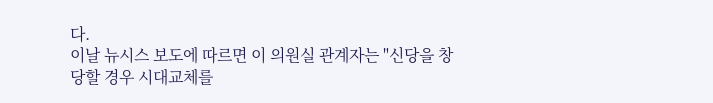다.
이날 뉴시스 보도에 따르면 이 의원실 관계자는 "신당을 창당할 경우 시대교체를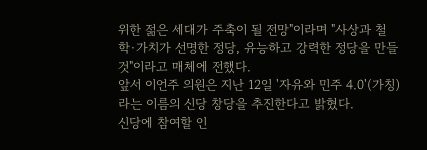위한 젊은 세대가 주축이 될 전망"이라며 "사상과 철학·가치가 선명한 정당, 유능하고 강력한 정당을 만들 것"이라고 매체에 전했다.
앞서 이언주 의원은 지난 12일 '자유와 민주 4.0'(가칭)라는 이름의 신당 창당을 추진한다고 밝혔다.
신당에 참여할 인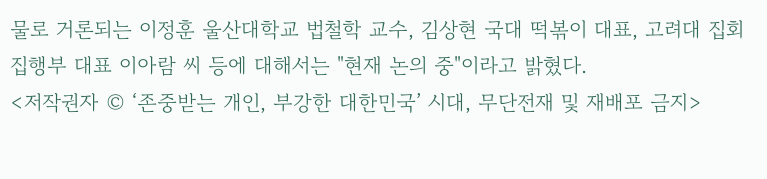물로 거론되는 이정훈 울산대학교 법철학 교수, 김상현 국대 떡볶이 대표, 고려대 집회 집행부 대표 이아람 씨 등에 대해서는 "현재 논의 중"이라고 밝혔다.
<저작권자 © ‘존중받는 개인, 부강한 대한민국’ 시대, 무단전재 및 재배포 금지>